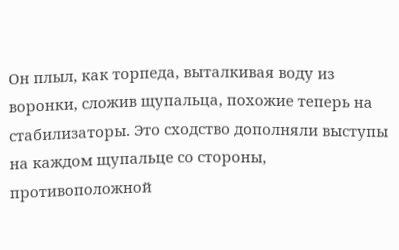Он плыл, как торпеда, выталкивая воду из воронки, сложив щупальца, похожие теперь на стабилизаторы. Это сходство дополняли выступы на каждом щупальце со стороны, противоположной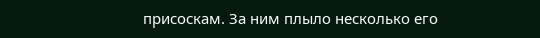присоскам. За ним плыло несколько его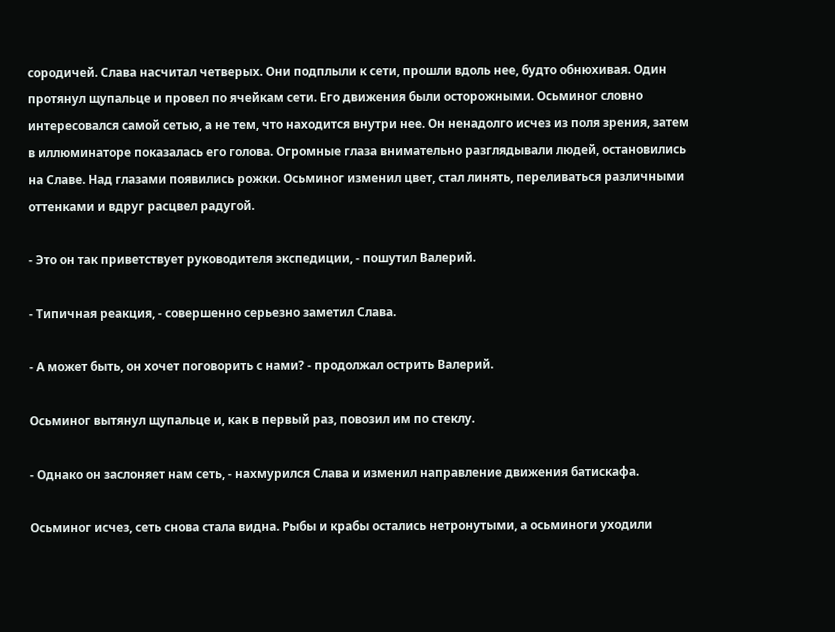сородичей. Слава насчитал четверых. Они подплыли к сети, прошли вдоль нее, будто обнюхивая. Один протянул щупальце и провел по ячейкам сети. Его движения были осторожными. Осьминог словно интересовался самой сетью, а не тем, что находится внутри нее. Он ненадолго исчез из поля зрения, затем в иллюминаторе показалась его голова. Огромные глаза внимательно разглядывали людей, остановились на Славе. Над глазами появились рожки. Осьминог изменил цвет, стал линять, переливаться различными оттенками и вдруг расцвел радугой.

- Это он так приветствует руководителя экспедиции, - пошутил Валерий.

- Типичная реакция, - совершенно серьезно заметил Слава.

- А может быть, он хочет поговорить с нами? - продолжал острить Валерий.

Осьминог вытянул щупальце и, как в первый раз, повозил им по стеклу.

- Однако он заслоняет нам сеть, - нахмурился Слава и изменил направление движения батискафа.

Осьминог исчез, сеть снова стала видна. Рыбы и крабы остались нетронутыми, а осьминоги уходили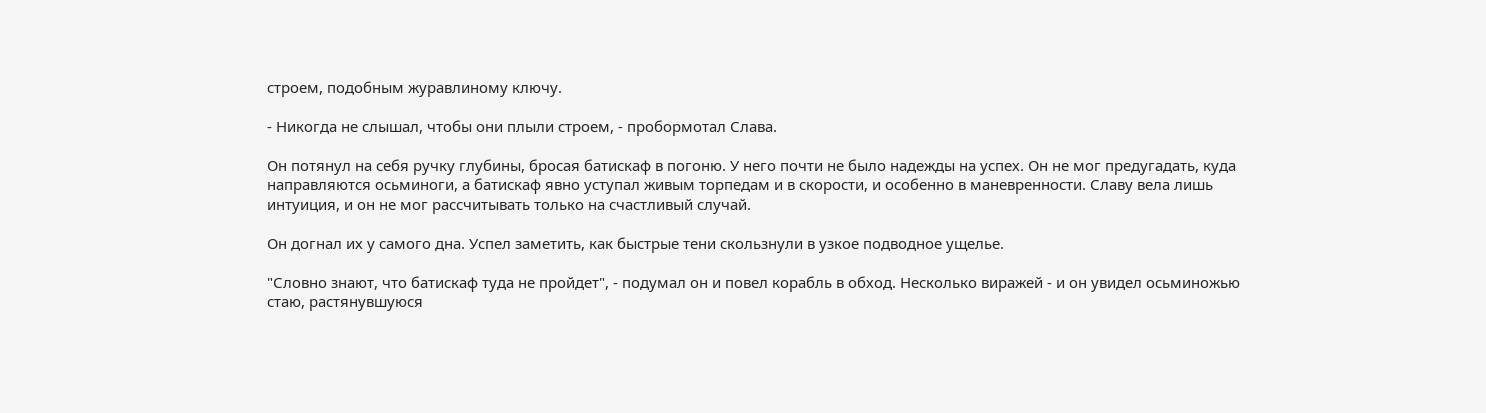строем, подобным журавлиному ключу.

- Никогда не слышал, чтобы они плыли строем, - пробормотал Слава.

Он потянул на себя ручку глубины, бросая батискаф в погоню. У него почти не было надежды на успех. Он не мог предугадать, куда направляются осьминоги, а батискаф явно уступал живым торпедам и в скорости, и особенно в маневренности. Славу вела лишь интуиция, и он не мог рассчитывать только на счастливый случай.

Он догнал их у самого дна. Успел заметить, как быстрые тени скользнули в узкое подводное ущелье.

"Словно знают, что батискаф туда не пройдет", - подумал он и повел корабль в обход. Несколько виражей - и он увидел осьминожью стаю, растянувшуюся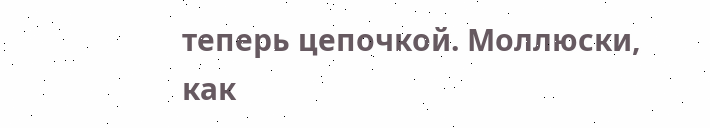теперь цепочкой. Моллюски, как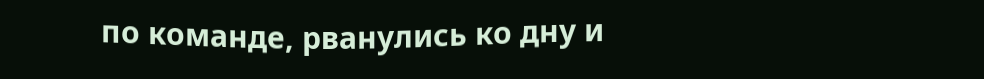по команде, рванулись ко дну и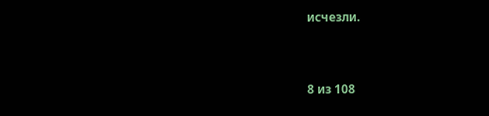исчезли.



8 из 108